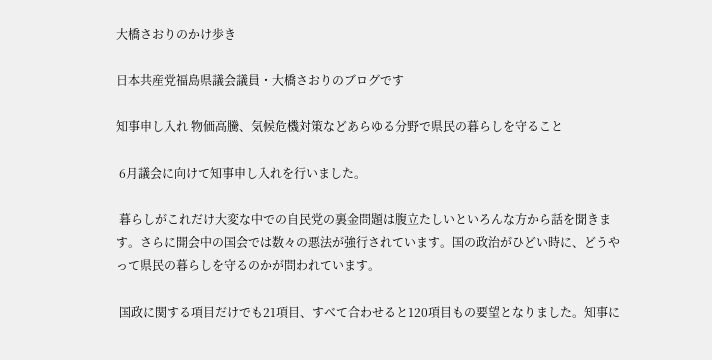大橋さおりのかけ歩き

日本共産党福島県議会議員・大橋さおりのブログです

知事申し入れ 物価高騰、気候危機対策などあらゆる分野で県民の暮らしを守ること

 6月議会に向けて知事申し入れを行いました。

 暮らしがこれだけ大変な中での自民党の裏金問題は腹立たしいといろんな方から話を聞きます。さらに開会中の国会では数々の悪法が強行されています。国の政治がひどい時に、どうやって県民の暮らしを守るのかが問われています。

 国政に関する項目だけでも21項目、すべて合わせると120項目もの要望となりました。知事に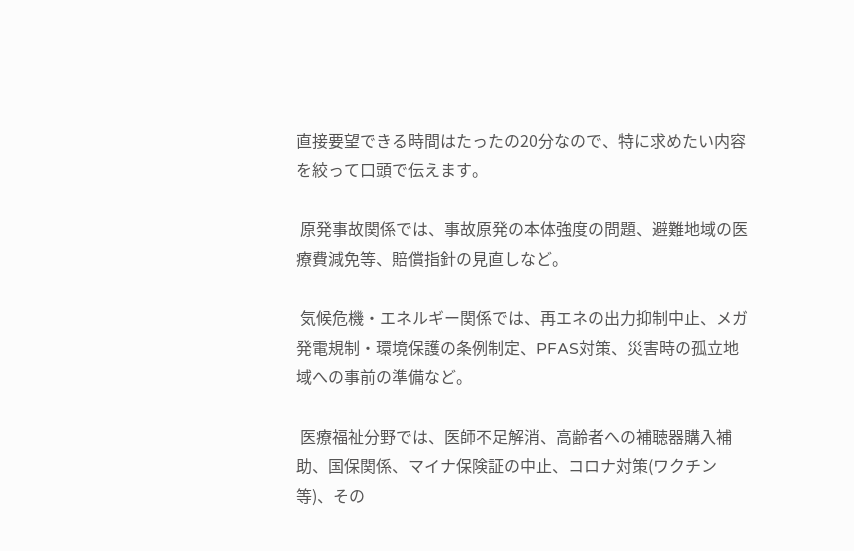直接要望できる時間はたったの20分なので、特に求めたい内容を絞って口頭で伝えます。

 原発事故関係では、事故原発の本体強度の問題、避難地域の医療費減免等、賠償指針の見直しなど。

 気候危機・エネルギー関係では、再エネの出力抑制中止、メガ発電規制・環境保護の条例制定、PFAS対策、災害時の孤立地域への事前の準備など。

 医療福祉分野では、医師不足解消、高齢者への補聴器購入補助、国保関係、マイナ保険証の中止、コロナ対策(ワクチン等)、その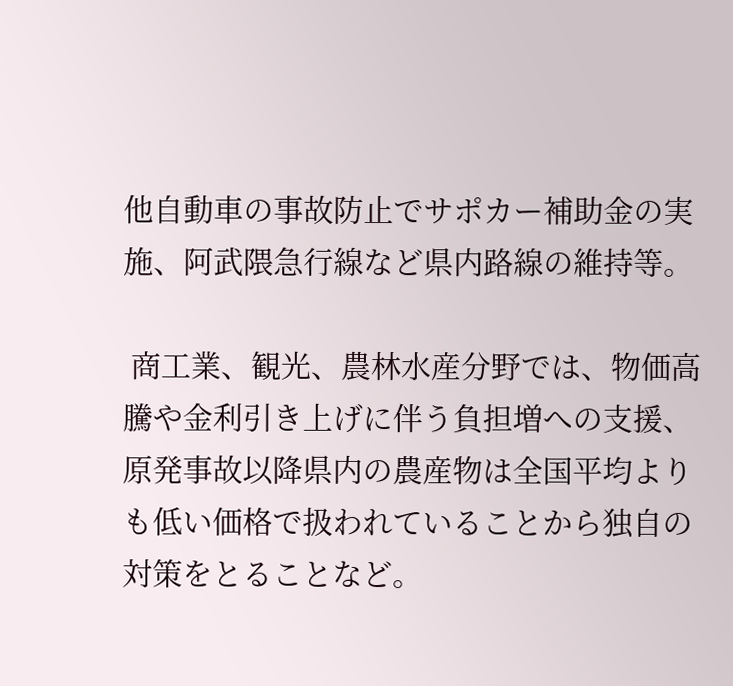他自動車の事故防止でサポカー補助金の実施、阿武隈急行線など県内路線の維持等。

 商工業、観光、農林水産分野では、物価高騰や金利引き上げに伴う負担増への支援、原発事故以降県内の農産物は全国平均よりも低い価格で扱われていることから独自の対策をとることなど。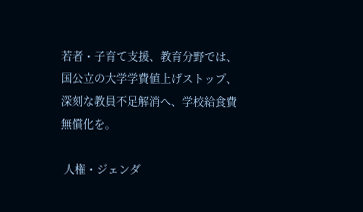若者・子育て支援、教育分野では、国公立の大学学費値上げストップ、深刻な教員不足解消へ、学校給食費無償化を。

 人権・ジェンダ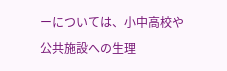ーについては、小中高校や公共施設への生理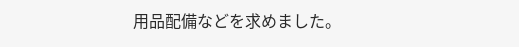用品配備などを求めました。